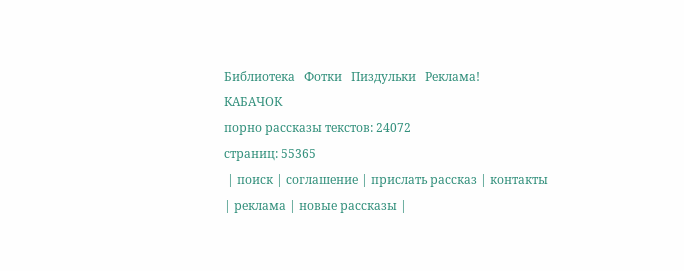Библиотека   Фотки   Пиздульки   Реклама!
КАБАЧОК
порно рассказы текстов: 24072
страниц: 55365
 | поиск | соглашение | прислать рассказ | контакты | реклама | новые рассказы |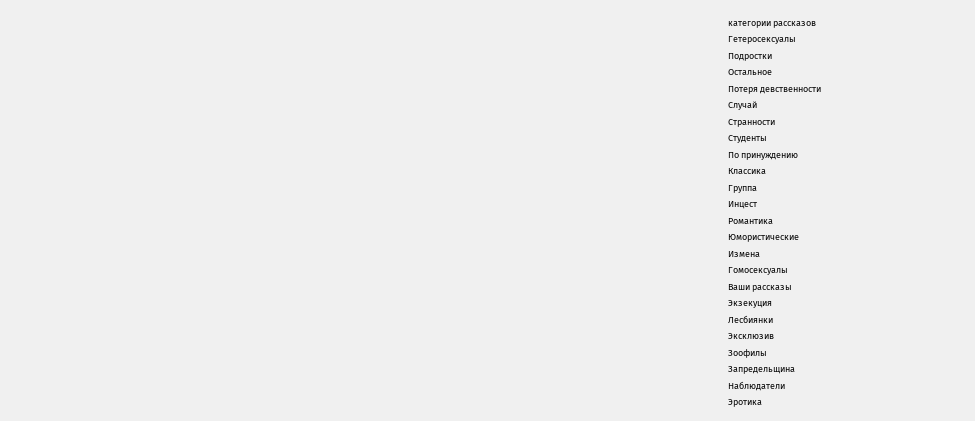категории рассказов
Гетеросексуалы
Подростки
Остальное
Потеря девственности
Случай
Странности
Студенты
По принуждению
Классика
Группа
Инцест
Романтика
Юмористические
Измена
Гомосексуалы
Ваши рассказы
Экзекуция
Лесбиянки
Эксклюзив
Зоофилы
Запредельщина
Наблюдатели
Эротика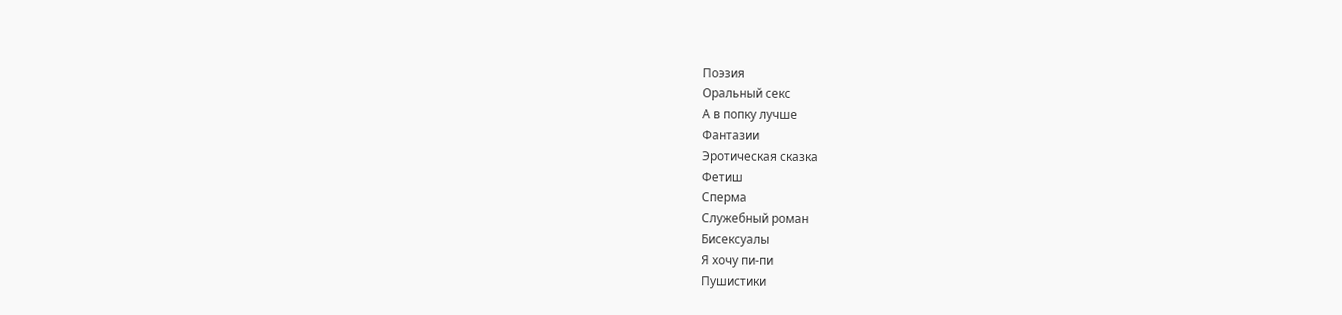Поэзия
Оральный секс
А в попку лучше
Фантазии
Эротическая сказка
Фетиш
Сперма
Служебный роман
Бисексуалы
Я хочу пи-пи
Пушистики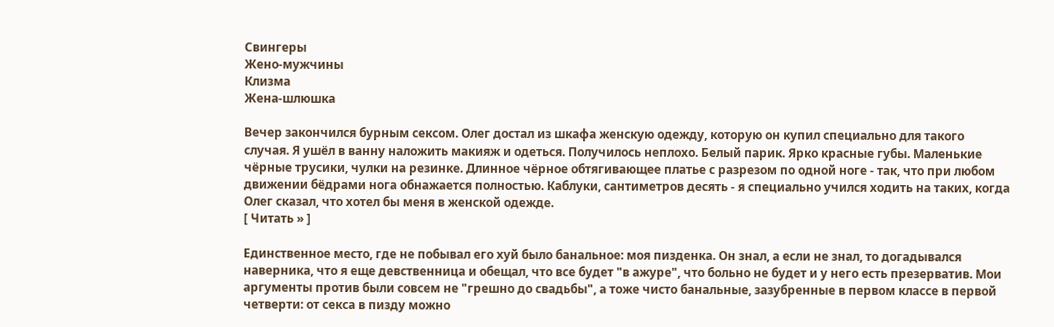Свингеры
Жено-мужчины
Клизма
Жена-шлюшка

Вечер закончился бурным сексом. Олег достал из шкафа женскую одежду, которую он купил специально для такого случая. Я ушёл в ванну наложить макияж и одеться. Получилось неплохо. Белый парик. Ярко красные губы. Маленькие чёрные трусики, чулки на резинке. Длинное чёрное обтягивающее платье с разрезом по одной ноге - так, что при любом движении бёдрами нога обнажается полностью. Каблуки, сантиметров десять - я специально учился ходить на таких, когда Олег сказал, что хотел бы меня в женской одежде.
[ Читать » ]

Единственное место, где не побывал его хуй было банальное: моя пизденка. Он знал, а если не знал, то догадывался наверника, что я еще девственница и обещал, что все будет "в ажуре", что больно не будет и у него есть презерватив. Мои аргументы против были совсем не "грешно до свадьбы", а тоже чисто банальные, зазубренные в первом классе в первой четверти: от секса в пизду можно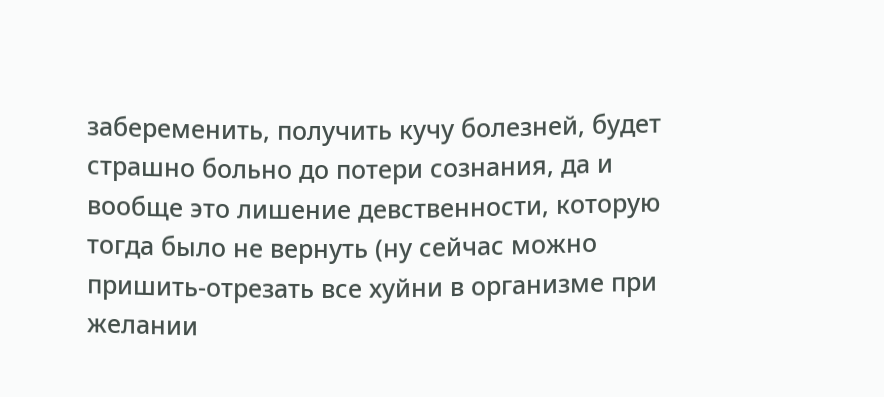забеременить, получить кучу болезней, будет страшно больно до потери сознания, да и вообще это лишение девственности, которую тогда было не вернуть (ну сейчас можно пришить-отрезать все хуйни в организме при желании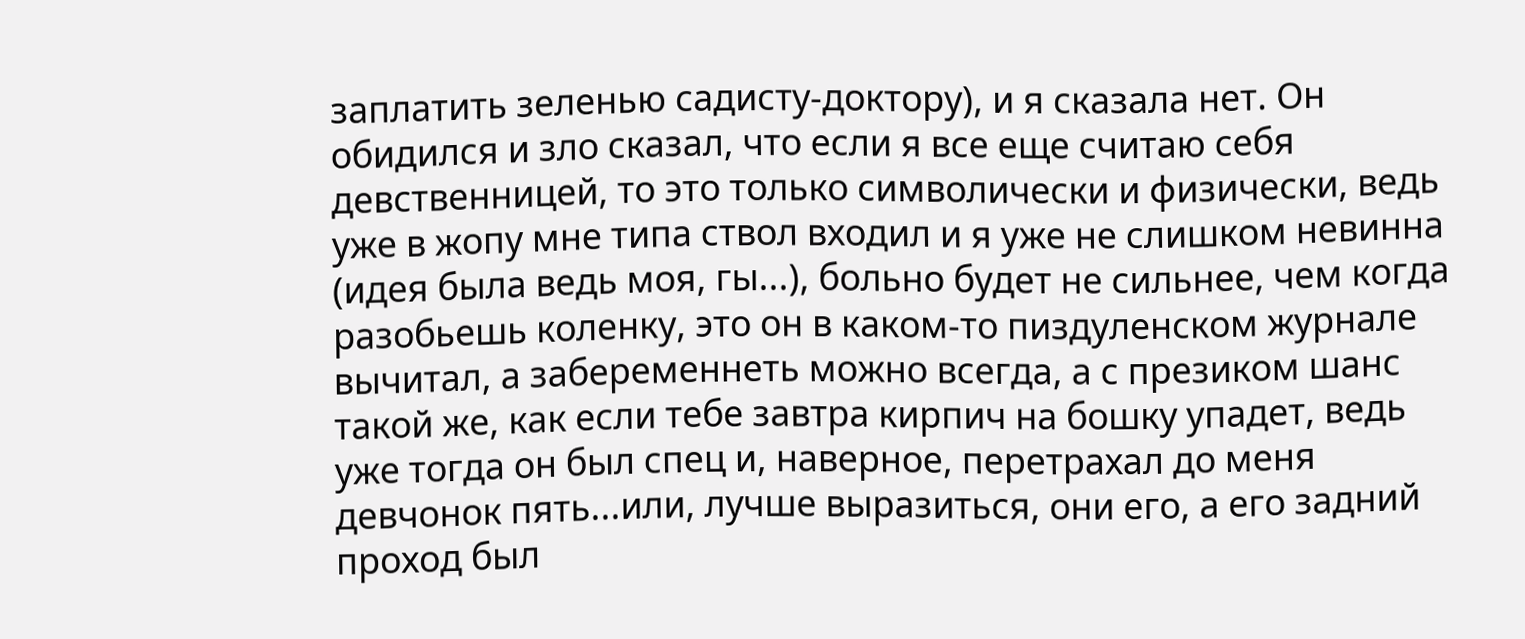заплатить зеленью садисту-доктору), и я сказала нет. Он обидился и зло сказал, что если я все еще считаю себя девственницей, то это только символически и физически, ведь уже в жопу мне типа ствол входил и я уже не слишком невинна (идея была ведь моя, гы...), больно будет не сильнее, чем когда разобьешь коленку, это он в каком-то пиздуленском журнале вычитал, а забеременнеть можно всегда, а с презиком шанс такой же, как если тебе завтра кирпич на бошку упадет, ведь уже тогда он был спец и, наверное, перетрахал до меня девчонок пять...или, лучше выразиться, они его, а его задний проход был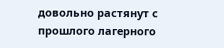довольно растянут с прошлого лагерного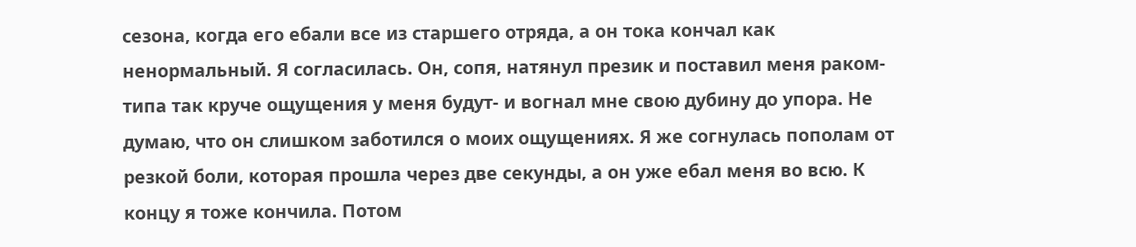сезона, когда его ебали все из старшего отряда, а он тока кончал как ненормальный. Я согласилась. Он, сопя, натянул презик и поставил меня раком- типа так круче ощущения у меня будут- и вогнал мне свою дубину до упора. Не думаю, что он слишком заботился о моих ощущениях. Я же согнулась пополам от резкой боли, которая прошла через две секунды, а он уже ебал меня во всю. К концу я тоже кончила. Потом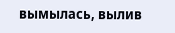вымылась, вылив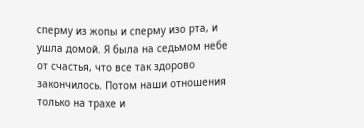сперму из жопы и сперму изо рта, и ушла домой. Я была на седьмом небе от счастья, что все так здорово закончилось. Потом наши отношения только на трахе и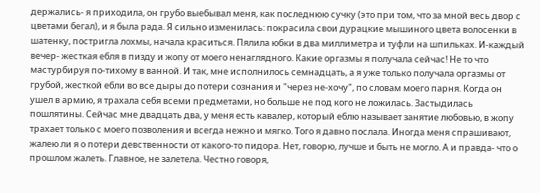держались- я приходила, он грубо выебывал меня, как последнюю сучку (это при том, что за мной весь двор с цветами бегал), и я была рада. Я сильно изменилась: покрасила свои дурацкие мышиного цвета волосенки в шатенку, постригла лохмы, начала краситься. Пялила юбки в два миллиметра и туфли на шпильках. И-каждый вечер- жесткая ебля в пизду и жопу от моего ненаглядного. Какие оргазмы я получала сейчас! Не то что мастурбируя по-тихому в ванной. И так, мне исполнилось семнадцать, а я уже только получала оргазмы от грубой, жесткой ебли во все дыры до потери сознания и "через не-хочу", по словам моего парня. Когда он ушел в армию, я трахала себя всеми предметами, но больше не под кого не ложилась. Застыдилась пошлятины. Сейчас мне двадцать два, у меня есть кавалер, который еблю называет занятие любовью, в жопу трахает только с моего позволения и всегда нежно и мягко. Того я давно послала. Иногда меня спрашивают, жалею ли я о потери девственности от какого-то пидора. Нет, говорю, лучше и быть не могло. А и правда- что о прошлом жалеть. Главное, не залетела. Честно говоря,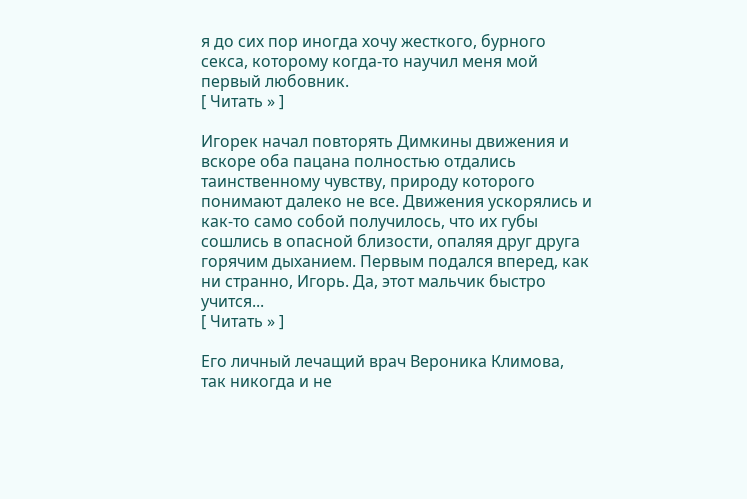я до сих пор иногда хочу жесткого, бурного секса, которому когда-то научил меня мой первый любовник.
[ Читать » ]

Игорек начал повторять Димкины движения и вскоре оба пацана полностью отдались таинственному чувству, природу которого понимают далеко не все. Движения ускорялись и как-то само собой получилось, что их губы сошлись в опасной близости, опаляя друг друга горячим дыханием. Первым подался вперед, как ни странно, Игорь. Да, этот мальчик быстро учится...
[ Читать » ]

Его личный лечащий врач Вероника Климова, так никогда и не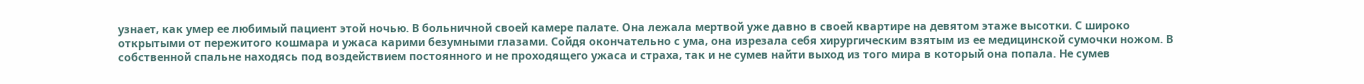узнает, как умер ее любимый пациент этой ночью. В больничной своей камере палате. Она лежала мертвой уже давно в своей квартире на девятом этаже высотки. С широко открытыми от пережитого кошмара и ужаса карими безумными глазами. Сойдя окончательно с ума, она изрезала себя хирургическим взятым из ее медицинской сумочки ножом. В собственной спальне находясь под воздействием постоянного и не проходящего ужаса и страха, так и не сумев найти выход из того мира в который она попала. Не сумев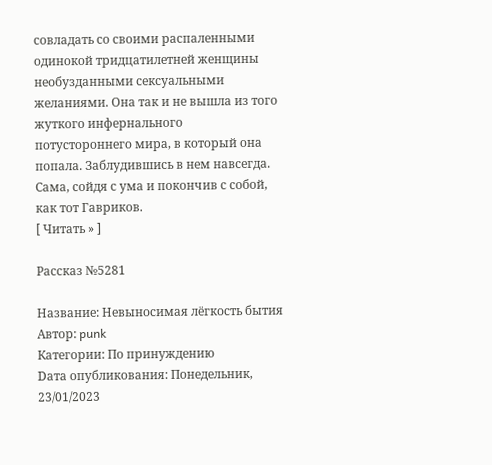совладать со своими распаленными одинокой тридцатилетней женщины необузданными сексуальными желаниями. Она так и не вышла из того жуткого инфернального потустороннего мира, в который она попала. Заблудившись в нем навсегда. Сама, сойдя с ума и покончив с собой, как тот Гавриков.
[ Читать » ]

Рассказ №5281

Название: Невыносимая лёгкость бытия
Автор: punk
Категории: По принуждению
Dата опубликования: Понедельник, 23/01/2023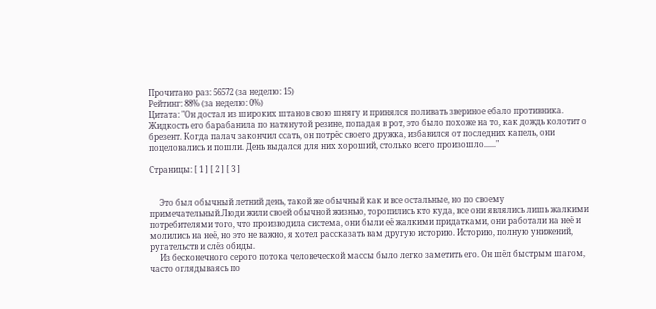Прочитано раз: 56572 (за неделю: 15)
Рейтинг: 88% (за неделю: 0%)
Цитата: "Он достал из широких штанов свою шнягу и принялся поливать звериное ебало противника. Жидкость его барабанила по натянутой резине, попадая в рот, это было похоже на то, как дождь колотит о брезент. Когда палач закончил ссать, он потрёс своего дружка, избавился от последних капель, они поцеловались и пошли. День выдался для них хороший, столько всего произошло......"

Страницы: [ 1 ] [ 2 ] [ 3 ]


     Это был обычный летний день, такой же обычный как и все остальные, но по своему примечательный.Люди жили своей обычной жизнью, торопились кто куда, все они являлись лишь жалкими потребителями того, что производила система, они были её жалкими придатками, они работали на неё и молились на неё, но это не важно, я хотел рассказать вам другую историю. Историю, полную унижений, ругательств и слёз обиды.
     Из бесконечного серого потока человеческой массы было легко заметить его. Он шёл быстрым шагом, часто оглядываясь по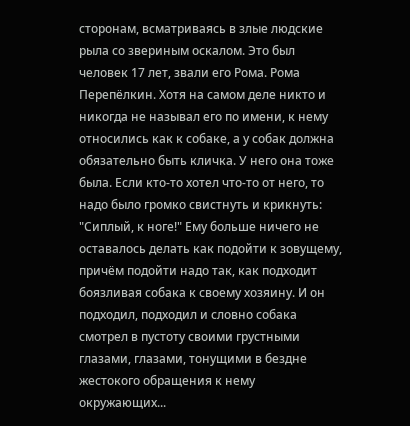сторонам, всматриваясь в злые людские рыла со звериным оскалом. Это был человек 17 лет, звали его Рома. Рома Перепёлкин. Хотя на самом деле никто и никогда не называл его по имени, к нему относились как к собаке, а у собак должна обязательно быть кличка. У него она тоже была. Если кто-то хотел что-то от него, то надо было громко свистнуть и крикнуть: "Сиплый, к ноге!" Ему больше ничего не оставалось делать как подойти к зовущему, причём подойти надо так, как подходит боязливая собака к своему хозяину. И он подходил, подходил и словно собака смотрел в пустоту своими грустными глазами, глазами, тонущими в бездне жестокого обращения к нему окружающих...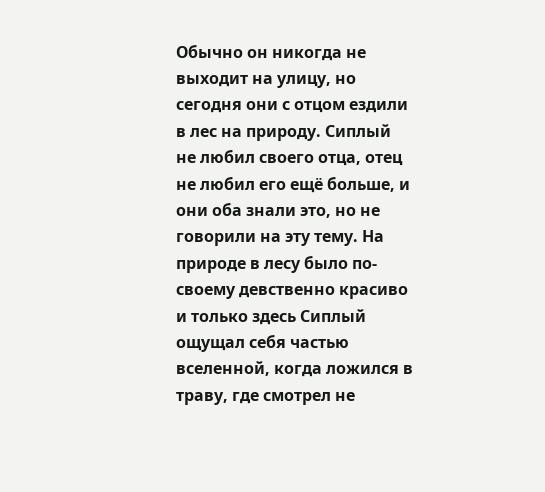Обычно он никогда не выходит на улицу, но сегодня они с отцом ездили в лес на природу. Сиплый не любил своего отца, отец не любил его ещё больше, и они оба знали это, но не говорили на эту тему. На природе в лесу было по-своему девственно красиво и только здесь Сиплый ощущал себя частью вселенной, когда ложился в траву, где смотрел не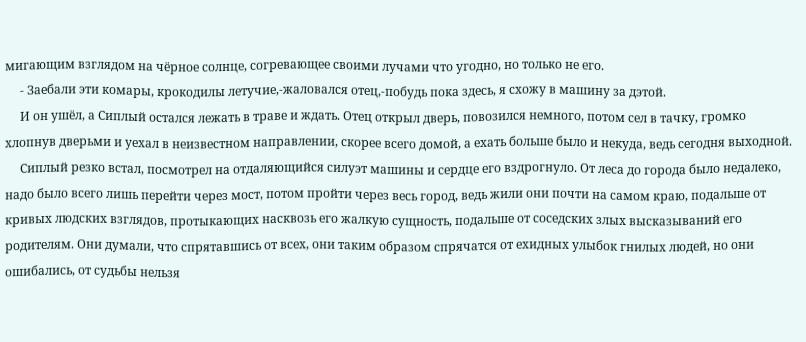мигающим взглядом на чёрное солнце, согревающее своими лучами что угодно, но только не его.
     - Заебали эти комары, крокодилы летучие,-жаловался отец,-побудь пока здесь, я схожу в машину за дэтой.
     И он ушёл, а Сиплый остался лежать в траве и ждать. Отец открыл дверь, повозился немного, потом сел в тачку, громко хлопнув дверьми и уехал в неизвестном направлении, скорее всего домой, а ехать больше было и некуда, ведь сегодня выходной.
     Сиплый резко встал, посмотрел на отдаляющийся силуэт машины и сердце его вздрогнуло. От леса до города было недалеко, надо было всего лишь перейти через мост, потом пройти через весь город, ведь жили они почти на самом краю, подальше от кривых людских взглядов, протыкающих насквозь его жалкую сущность, подальше от соседских злых высказываний его родителям. Они думали, что спрятавшись от всех, они таким образом спрячатся от ехидных улыбок гнилых людей, но они ошибались, от судьбы нельзя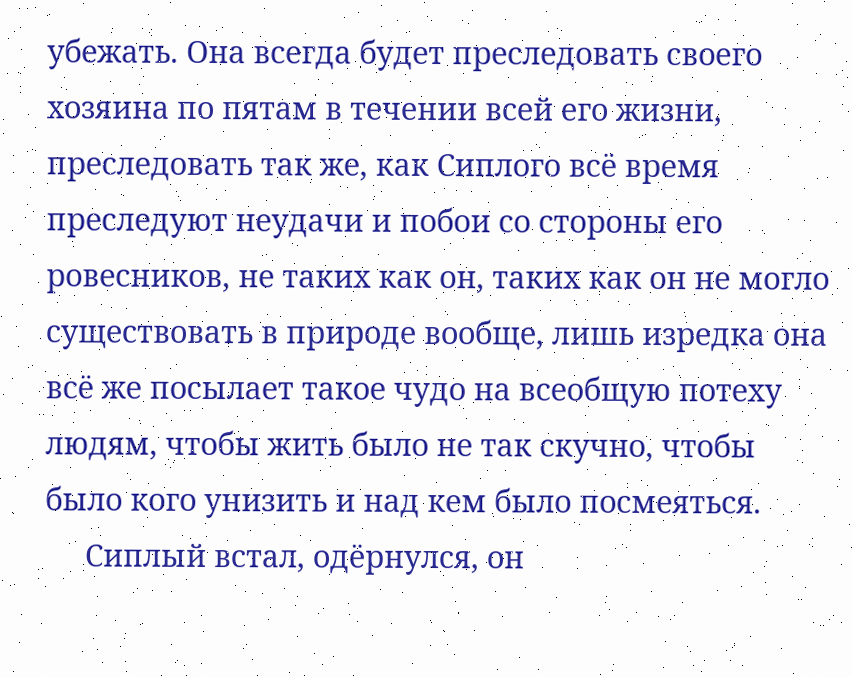убежать. Она всегда будет преследовать своего хозяина по пятам в течении всей его жизни, преследовать так же, как Сиплого всё время преследуют неудачи и побои со стороны его ровесников, не таких как он, таких как он не могло существовать в природе вообще, лишь изредка она всё же посылает такое чудо на всеобщую потеху людям, чтобы жить было не так скучно, чтобы было кого унизить и над кем было посмеяться.
     Сиплый встал, одёрнулся, он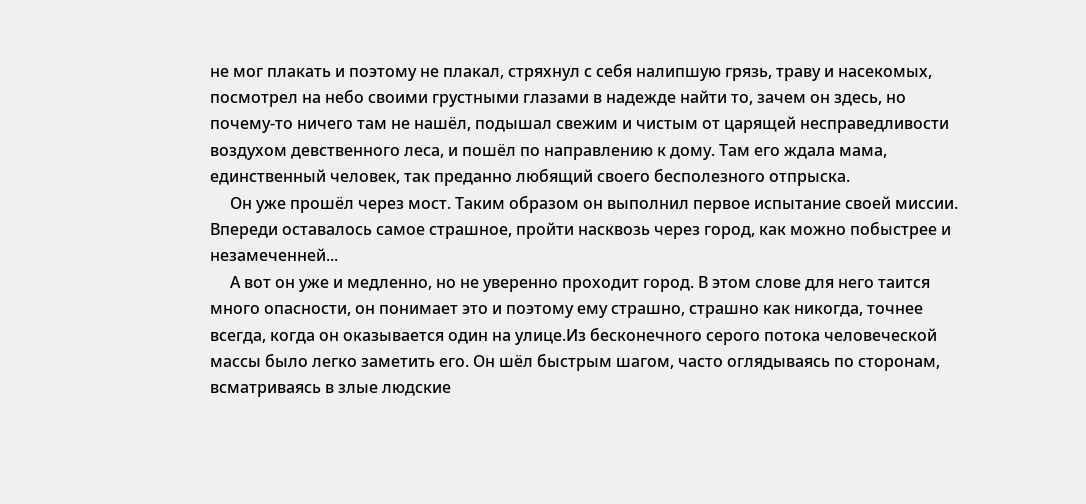не мог плакать и поэтому не плакал, стряхнул с себя налипшую грязь, траву и насекомых, посмотрел на небо своими грустными глазами в надежде найти то, зачем он здесь, но почему-то ничего там не нашёл, подышал свежим и чистым от царящей несправедливости воздухом девственного леса, и пошёл по направлению к дому. Там его ждала мама, единственный человек, так преданно любящий своего бесполезного отпрыска.
     Он уже прошёл через мост. Таким образом он выполнил первое испытание своей миссии. Впереди оставалось самое страшное, пройти насквозь через город, как можно побыстрее и незамеченней...
     А вот он уже и медленно, но не уверенно проходит город. В этом слове для него таится много опасности, он понимает это и поэтому ему страшно, страшно как никогда, точнее всегда, когда он оказывается один на улице.Из бесконечного серого потока человеческой массы было легко заметить его. Он шёл быстрым шагом, часто оглядываясь по сторонам, всматриваясь в злые людские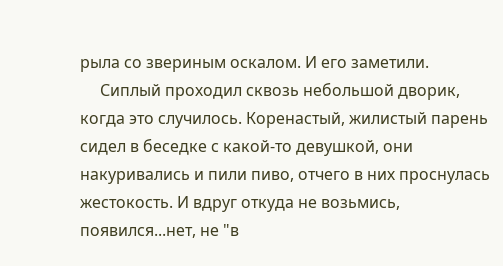рыла со звериным оскалом. И его заметили.
     Сиплый проходил сквозь небольшой дворик, когда это случилось. Коренастый, жилистый парень сидел в беседке с какой-то девушкой, они накуривались и пили пиво, отчего в них проснулась жестокость. И вдруг откуда не возьмись, появился...нет, не "в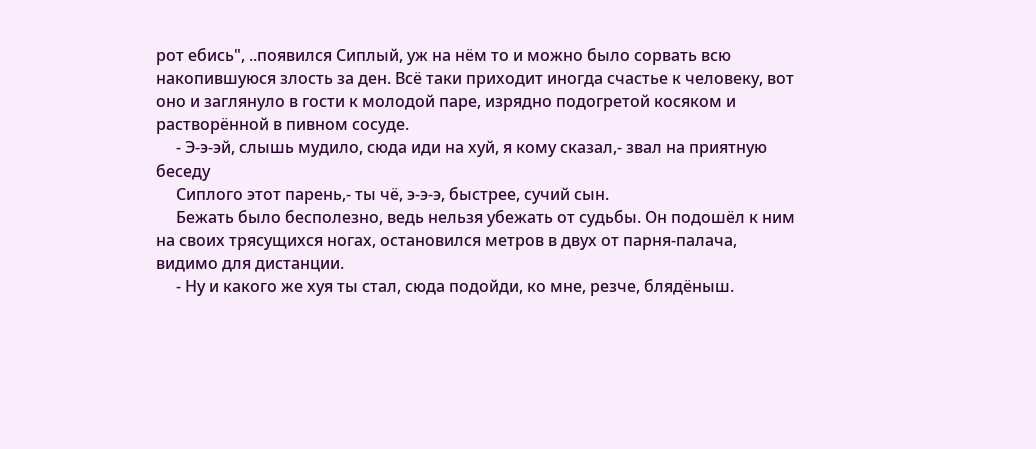рот ебись", ..появился Сиплый, уж на нём то и можно было сорвать всю накопившуюся злость за ден. Всё таки приходит иногда счастье к человеку, вот оно и заглянуло в гости к молодой паре, изрядно подогретой косяком и растворённой в пивном сосуде.
     - Э-э-эй, слышь мудило, сюда иди на хуй, я кому сказал,- звал на приятную беседу
     Сиплого этот парень,- ты чё, э-э-э, быстрее, сучий сын.
     Бежать было бесполезно, ведь нельзя убежать от судьбы. Он подошёл к ним на своих трясущихся ногах, остановился метров в двух от парня-палача, видимо для дистанции.
     - Ну и какого же хуя ты стал, сюда подойди, ко мне, резче, блядёныш.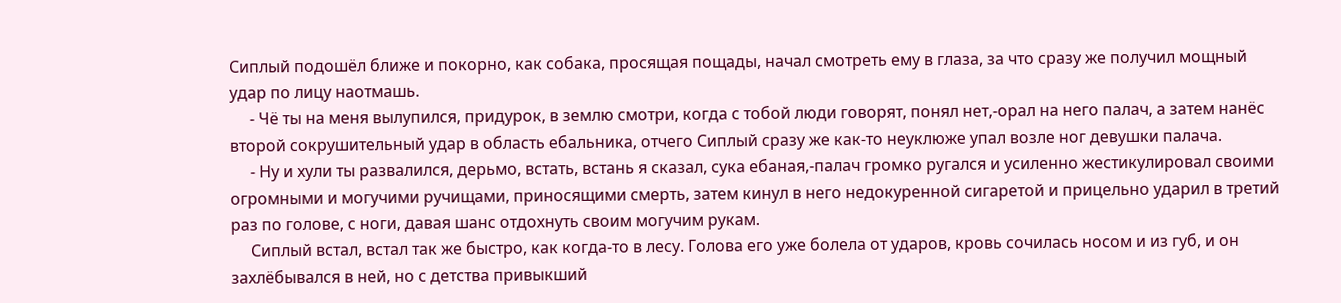Сиплый подошёл ближе и покорно, как собака, просящая пощады, начал смотреть ему в глаза, за что сразу же получил мощный удар по лицу наотмашь.
     - Чё ты на меня вылупился, придурок, в землю смотри, когда с тобой люди говорят, понял нет,-орал на него палач, а затем нанёс второй сокрушительный удар в область ебальника, отчего Сиплый сразу же как-то неуклюже упал возле ног девушки палача.
     - Ну и хули ты развалился, дерьмо, встать, встань я сказал, сука ебаная,-палач громко ругался и усиленно жестикулировал своими огромными и могучими ручищами, приносящими смерть, затем кинул в него недокуренной сигаретой и прицельно ударил в третий раз по голове, с ноги, давая шанс отдохнуть своим могучим рукам.
     Сиплый встал, встал так же быстро, как когда-то в лесу. Голова его уже болела от ударов, кровь сочилась носом и из губ, и он захлёбывался в ней, но с детства привыкший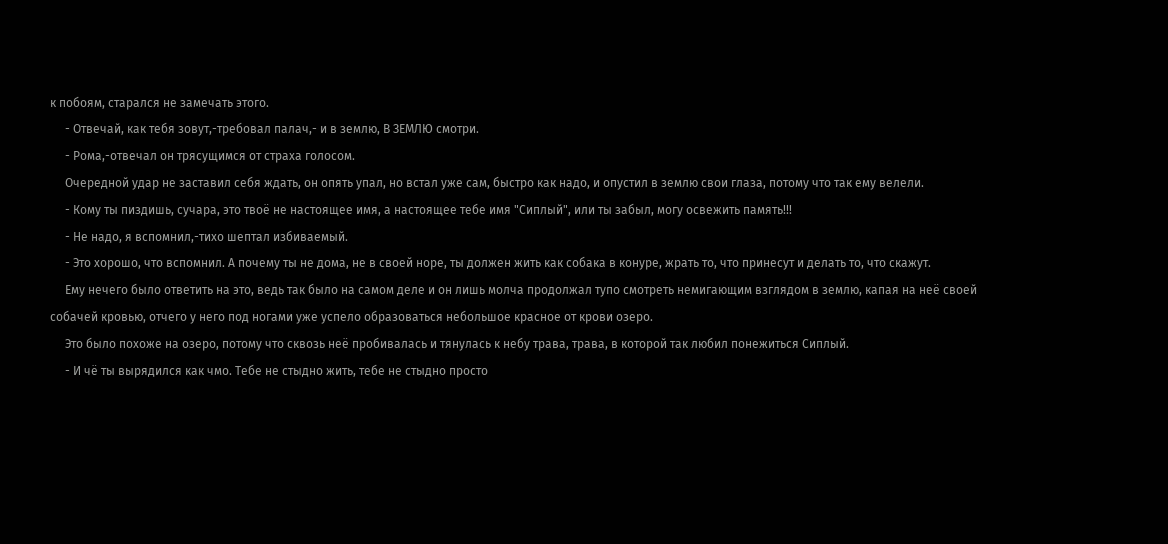к побоям, старался не замечать этого.
     - Отвечай, как тебя зовут,-требовал палач,- и в землю, В ЗЕМЛЮ смотри.
     - Рома,-отвечал он трясущимся от страха голосом.
     Очередной удар не заставил себя ждать, он опять упал, но встал уже сам, быстро как надо, и опустил в землю свои глаза, потому что так ему велели.
     - Кому ты пиздишь, сучара, это твоё не настоящее имя, а настоящее тебе имя "Сиплый", или ты забыл, могу освежить память!!!
     - Не надо, я вспомнил,-тихо шептал избиваемый.
     - Это хорошо, что вспомнил. А почему ты не дома, не в своей норе, ты должен жить как собака в конуре, жрать то, что принесут и делать то, что скажут.
     Ему нечего было ответить на это, ведь так было на самом деле и он лишь молча продолжал тупо смотреть немигающим взглядом в землю, капая на неё своей собачей кровью, отчего у него под ногами уже успело образоваться небольшое красное от крови озеро.
     Это было похоже на озеро, потому что сквозь неё пробивалась и тянулась к небу трава, трава, в которой так любил понежиться Сиплый.
     - И чё ты вырядился как чмо. Тебе не стыдно жить, тебе не стыдно просто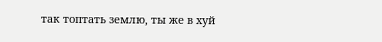так топтать землю, ты же в хуй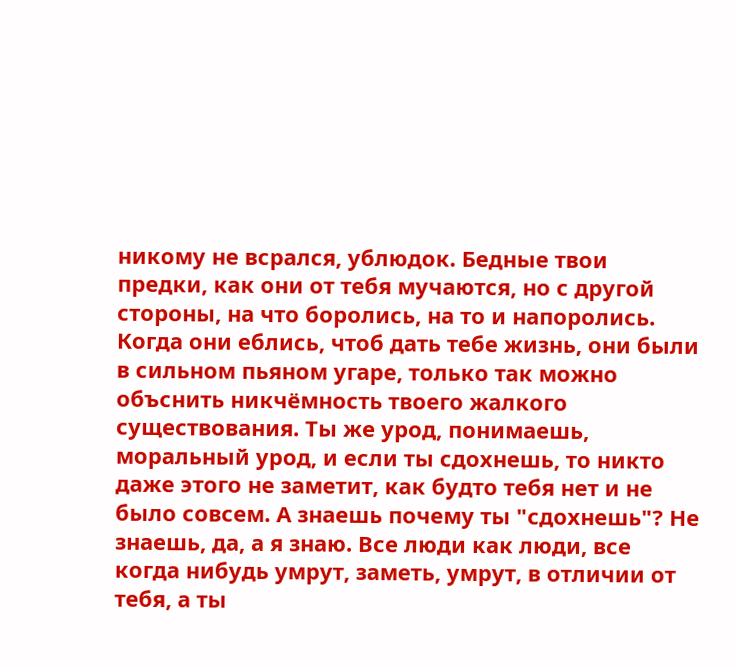никому не всрался, ублюдок. Бедные твои предки, как они от тебя мучаются, но с другой стороны, на что боролись, на то и напоролись. Когда они еблись, чтоб дать тебе жизнь, они были в сильном пьяном угаре, только так можно объснить никчёмность твоего жалкого существования. Ты же урод, понимаешь, моральный урод, и если ты сдохнешь, то никто даже этого не заметит, как будто тебя нет и не было совсем. А знаешь почему ты "сдохнешь"? Не знаешь, да, а я знаю. Все люди как люди, все когда нибудь умрут, заметь, умрут, в отличии от тебя, а ты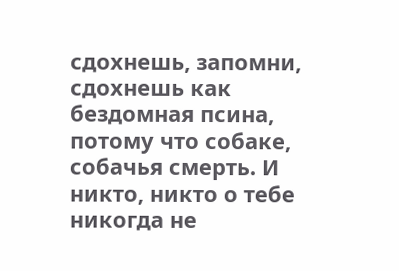сдохнешь, запомни, сдохнешь как бездомная псина, потому что собаке, собачья смерть. И никто, никто о тебе никогда не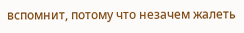вспомнит, потому что незачем жалеть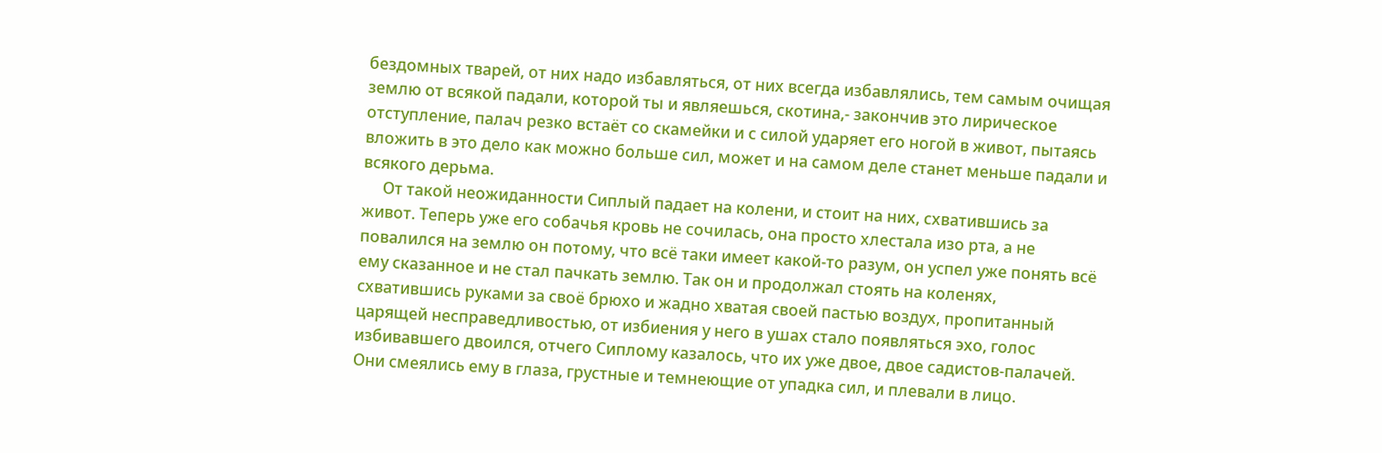бездомных тварей, от них надо избавляться, от них всегда избавлялись, тем самым очищая землю от всякой падали, которой ты и являешься, скотина,- закончив это лирическое отступление, палач резко встаёт со скамейки и с силой ударяет его ногой в живот, пытаясь вложить в это дело как можно больше сил, может и на самом деле станет меньше падали и всякого дерьма.
     От такой неожиданности Сиплый падает на колени, и стоит на них, схватившись за живот. Теперь уже его собачья кровь не сочилась, она просто хлестала изо рта, а не повалился на землю он потому, что всё таки имеет какой-то разум, он успел уже понять всё ему сказанное и не стал пачкать землю. Так он и продолжал стоять на коленях, схватившись руками за своё брюхо и жадно хватая своей пастью воздух, пропитанный царящей несправедливостью, от избиения у него в ушах стало появляться эхо, голос избивавшего двоился, отчего Сиплому казалось, что их уже двое, двое садистов-палачей. Они смеялись ему в глаза, грустные и темнеющие от упадка сил, и плевали в лицо.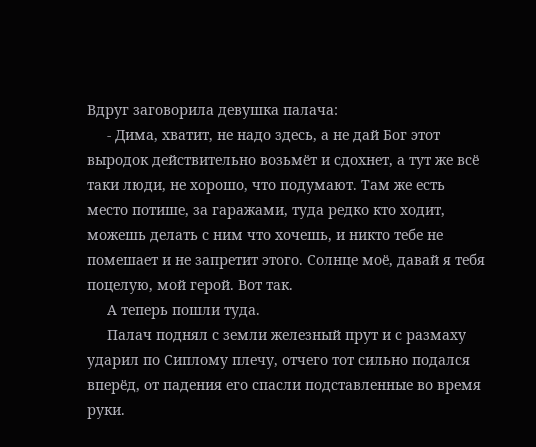Вдруг заговорила девушка палача:
     - Дима, хватит, не надо здесь, а не дай Бог этот выродок действительно возьмёт и сдохнет, а тут же всё таки люди, не хорошо, что подумают. Там же есть место потише, за гаражами, туда редко кто ходит, можешь делать с ним что хочешь, и никто тебе не помешает и не запретит этого. Солнце моё, давай я тебя поцелую, мой герой. Вот так.
     А теперь пошли туда.
     Палач поднял с земли железный прут и с размаху ударил по Сиплому плечу, отчего тот сильно подался вперёд, от падения его спасли подставленные во время руки.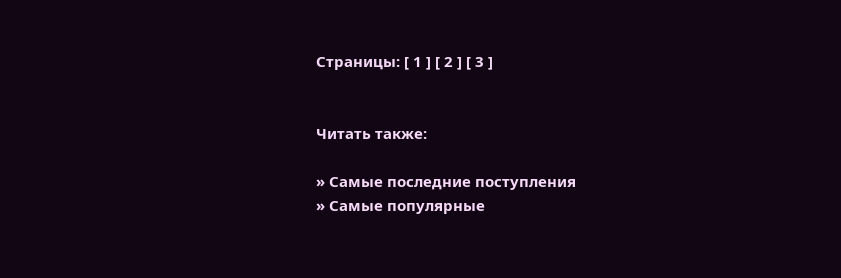Страницы: [ 1 ] [ 2 ] [ 3 ]


Читать также:

» Самые последние поступления
» Самые популярные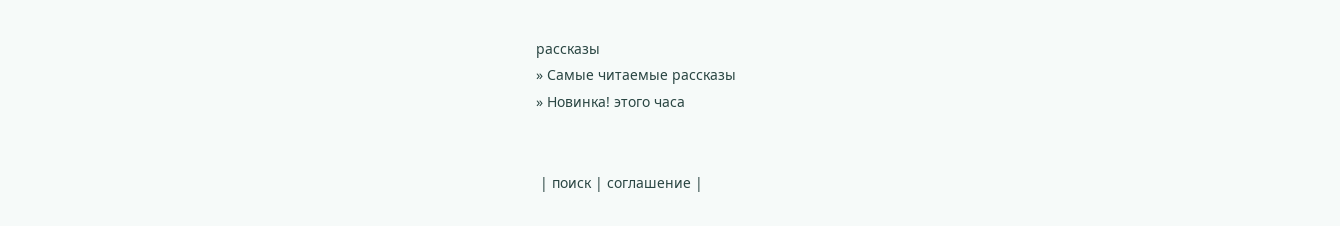рассказы
» Самые читаемые рассказы
» Новинка! этого часа


 | поиск | соглашение |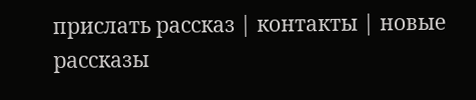прислать рассказ | контакты | новые рассказы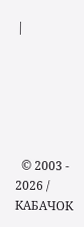|






  © 2003 - 2026 / КАБАЧОК